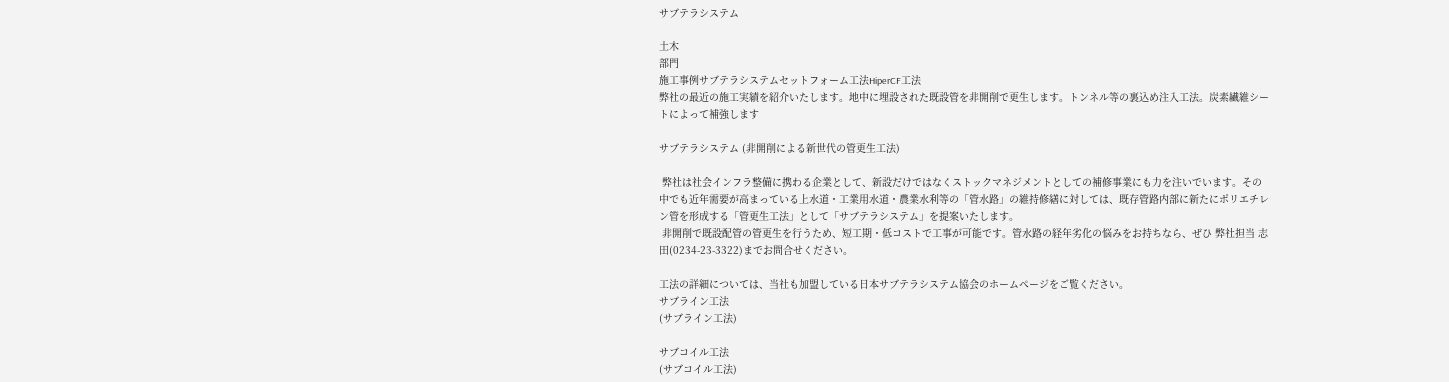サブテラシステム

土木
部門
施工事例サブテラシステムセットフォーム工法HiperCF工法
弊社の最近の施工実績を紹介いたします。地中に埋設された既設管を非開削で更生します。トンネル等の裏込め注入工法。炭素繊維シートによって補強します

サブテラシステム (非開削による新世代の管更生工法)

 弊社は社会インフラ整備に携わる企業として、新設だけではなくストックマネジメントとしての補修事業にも力を注いでいます。その中でも近年需要が高まっている上水道・工業用水道・農業水利等の「管水路」の維持修繕に対しては、既存管路内部に新たにポリエチレン管を形成する「管更生工法」として「サブテラシステム」を提案いたします。
 非開削で既設配管の管更生を行うため、短工期・低コストで工事が可能です。管水路の経年劣化の悩みをお持ちなら、ぜひ 弊社担当 志田(0234-23-3322)までお問合せください。

工法の詳細については、当社も加盟している日本サブテラシステム協会のホームページをご覧ください。
サブライン工法
(サブライン工法)

サブコイル工法
(サブコイル工法)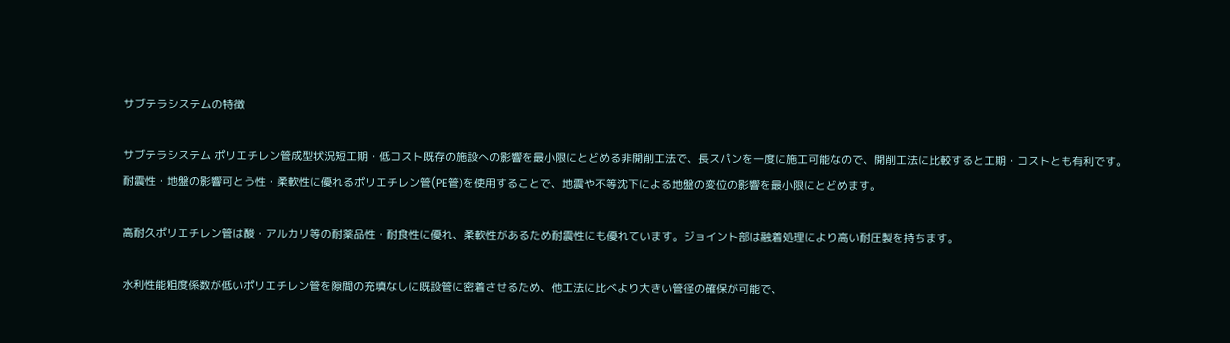サブテラシステムの特徴

サブテラシステム ポリエチレン管成型状況短工期・低コスト既存の施設への影響を最小限にとどめる非開削工法で、長スパンを一度に施工可能なので、開削工法に比較すると工期・コストとも有利です。
耐震性・地盤の影響可とう性・柔軟性に優れるポリエチレン管(PE管)を使用することで、地震や不等沈下による地盤の変位の影響を最小限にとどめます。

高耐久ポリエチレン管は酸・アルカリ等の耐薬品性・耐食性に優れ、柔軟性があるため耐震性にも優れています。ジョイント部は融着処理により高い耐圧製を持ちます。

水利性能粗度係数が低いポリエチレン管を隙間の充填なしに既設管に密着させるため、他工法に比べより大きい管径の確保が可能で、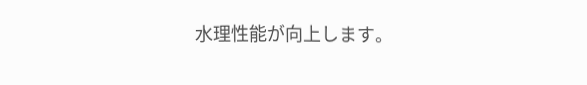水理性能が向上します。